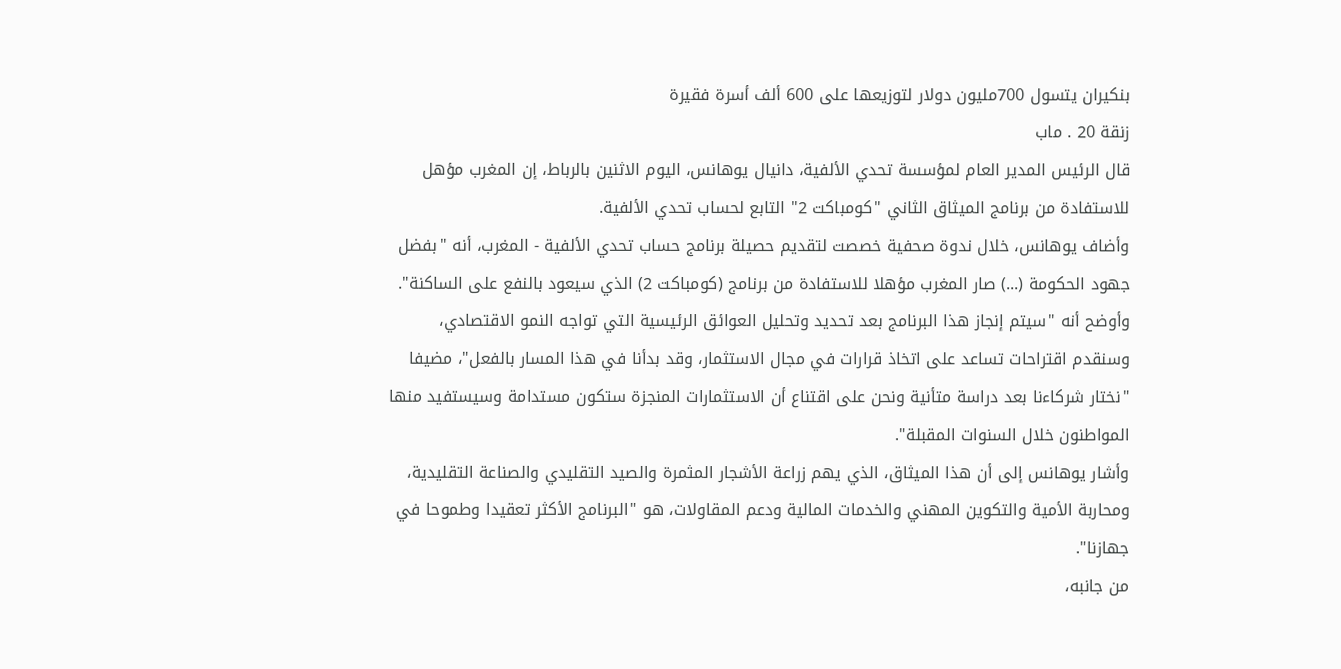بنكيران يتسول 700مليون دولار لتوزيعها على 600 ألف أسرة فقيرة
زنقة 20 . ماب
قال الرئيس المدير العام لمؤسسة تحدي الألفية، دانيال يوهانس، اليوم الاثنين بالرباط، إن المغرب مؤهل للاستفادة من برنامج الميثاق الثاني "كومباكت 2" التابع لحساب تحدي الألفية.
وأضاف يوهانس، خلال ندوة صحفية خصصت لتقديم حصيلة برنامج حساب تحدي الألفية - المغرب، أنه "بفضل جهود الحكومة (...) صار المغرب مؤهلا للاستفادة من برنامج (كومباكت 2) الذي سيعود بالنفع على الساكنة".
وأوضح أنه "سيتم إنجاز هذا البرنامج بعد تحديد وتحليل العوائق الرئيسية التي تواجه النمو الاقتصادي، وسنقدم اقتراحات تساعد على اتخاذ قرارات في مجال الاستثمار، وقد بدأنا في هذا المسار بالفعل"، مضيفا "نختار شركاءنا بعد دراسة متأنية ونحن على اقتناع أن الاستثمارات المنجزة ستكون مستدامة وسيستفيد منها المواطنون خلال السنوات المقبلة".
وأشار يوهانس إلى أن هذا الميثاق، الذي يهم زراعة الأشجار المثمرة والصيد التقليدي والصناعة التقليدية، ومحاربة الأمية والتكوين المهني والخدمات المالية ودعم المقاولات، هو "البرنامج الأكثر تعقيدا وطموحا في جهازنا".
من جانبه،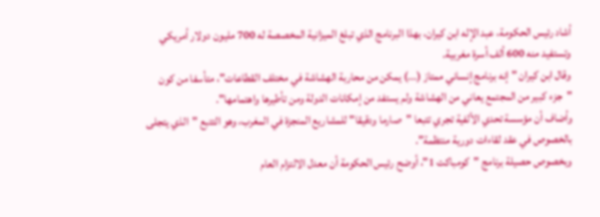أشاد رئيس الحكومة، عبد الإله ابن كيران، بهذا البرنامج الذي تبلغ الميزانية المخصصة له 700 مليون دولار أمريكي وتستفيد منه 600 ألف أسرة مغربية.
وقال ابن كيران "إنه برنامج إنساني ممتاز (...) يمكن من محاربة الهشاشة في مختلف القطاعات"، متأسفا من كون "جزء كبير من المجتمع يعاني من الهشاشة ولم يستفد من إمكانات الدولة ومن تأطيرها واهتمامها".
وأضاف أن مؤسسة تحدي الألفية تجري تتبعا "صارما ودقيقا" للمشاريع المنجزة في المغرب، وهو التتبع "الذي يتجلى بالخصوص في عقد لقاءات دورية منتظمة".
وبخصوص حصيلة برنامج "كومباكت 1"، أوضح رئيس الحكومة أن معدل الالتزام العام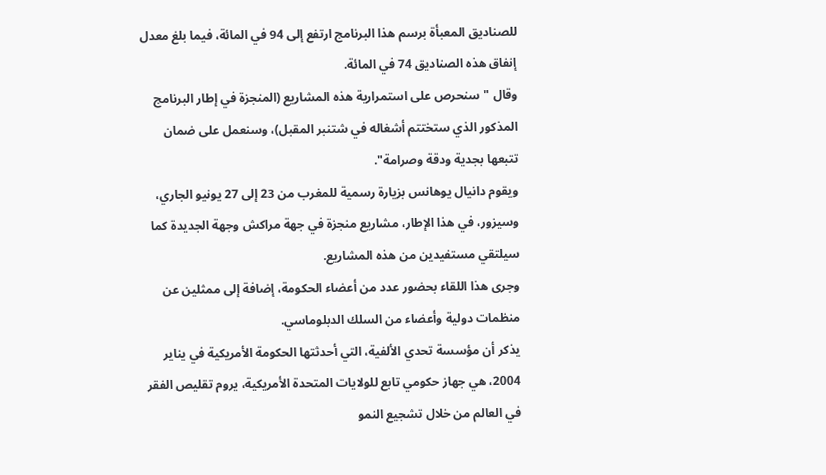للصناديق المعبأة برسم هذا البرنامج ارتفع إلى 94 في المائة، فيما بلغ معدل إنفاق هذه الصناديق 74 في المائة.
وقال "سنحرص على استمرارية هذه المشاريع (المنجزة في إطار البرنامج المذكور الذي ستختتم أشغاله في شتنبر المقبل)، وسنعمل على ضمان تتبعها بجدية ودقة وصرامة".
ويقوم دانيال يوهانس بزيارة رسمية للمغرب من 23 إلى 27 يونيو الجاري، وسيزور، في هذا الإطار، مشاريع منجزة في جهة مراكش وجهة الجديدة كما سيلتقي مستفيدين من هذه المشاريع.
وجرى هذا اللقاء بحضور عدد من أعضاء الحكومة، إضافة إلى ممثلين عن منظمات دولية وأعضاء من السلك الدبلوماسي.
يذكر أن مؤسسة تحدي الألفية، التي أحدثتها الحكومة الأمريكية في يناير 2004، هي جهاز حكومي تابع للولايات المتحدة الأمريكية، يروم تقليص الفقر في العالم من خلال تشجيع النمو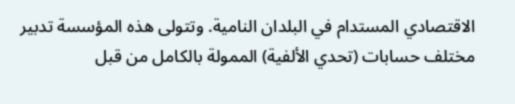الاقتصادي المستدام في البلدان النامية. وتتولى هذه المؤسسة تدبير مختلف حسابات (تحدي الألفية) الممولة بالكامل من قبل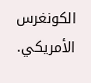الكونغرس الأمريكي.